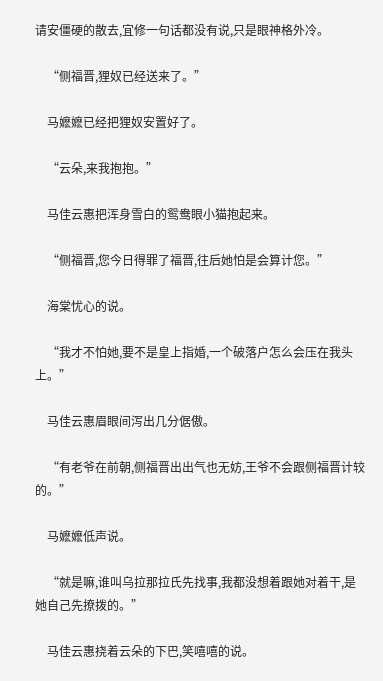请安僵硬的散去,宜修一句话都没有说,只是眼神格外冷。

    “侧福晋,狸奴已经送来了。”

    马嬷嬷已经把狸奴安置好了。

    “云朵,来我抱抱。”

    马佳云惠把浑身雪白的鸳鸯眼小猫抱起来。

    “侧福晋,您今日得罪了福晋,往后她怕是会算计您。”

    海棠忧心的说。

    “我才不怕她,要不是皇上指婚,一个破落户怎么会压在我头上。”

    马佳云惠眉眼间泻出几分倨傲。

    “有老爷在前朝,侧福晋出出气也无妨,王爷不会跟侧福晋计较的。”

    马嬷嬷低声说。

    “就是嘛,谁叫乌拉那拉氏先找事,我都没想着跟她对着干,是她自己先撩拨的。”

    马佳云惠挠着云朵的下巴,笑嘻嘻的说。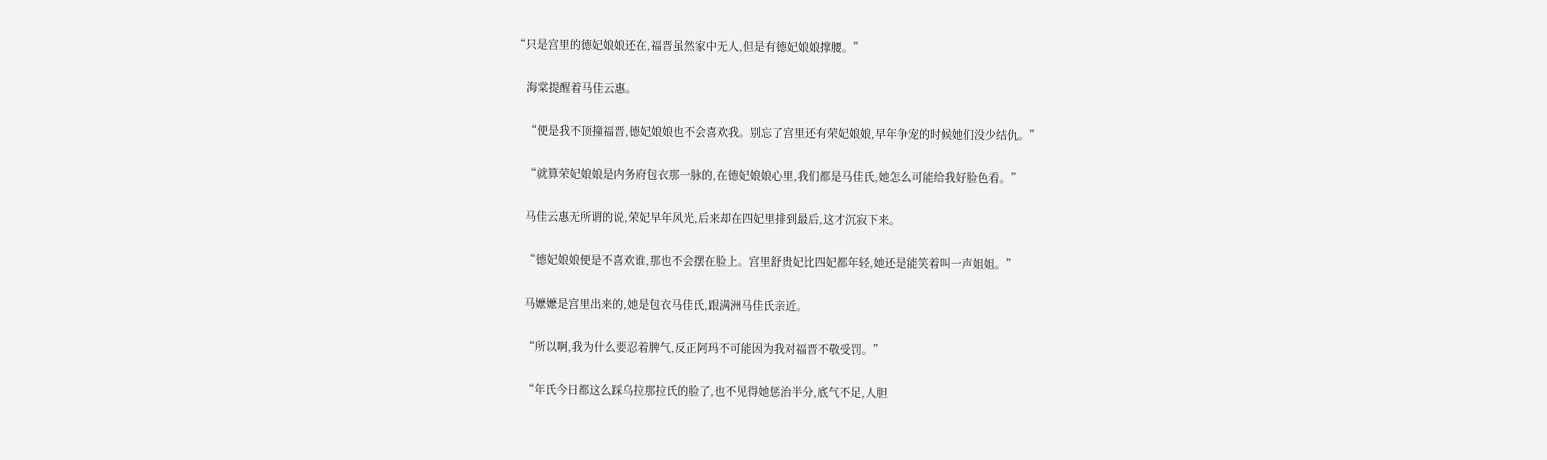“只是宫里的德妃娘娘还在,福晋虽然家中无人,但是有德妃娘娘撑腰。”

    海棠提醒着马佳云惠。

    “便是我不顶撞福晋,德妃娘娘也不会喜欢我。别忘了宫里还有荣妃娘娘,早年争宠的时候她们没少结仇。”

    “就算荣妃娘娘是内务府包衣那一脉的,在德妃娘娘心里,我们都是马佳氏,她怎么可能给我好脸色看。”

    马佳云惠无所谓的说,荣妃早年风光,后来却在四妃里排到最后,这才沉寂下来。

    “德妃娘娘便是不喜欢谁,那也不会摆在脸上。宫里舒贵妃比四妃都年轻,她还是能笑着叫一声姐姐。”

    马嬷嬷是宫里出来的,她是包衣马佳氏,跟满洲马佳氏亲近。

    “所以啊,我为什么要忍着脾气,反正阿玛不可能因为我对福晋不敬受罚。”

    “年氏今日都这么踩乌拉那拉氏的脸了,也不见得她惩治半分,底气不足,人胆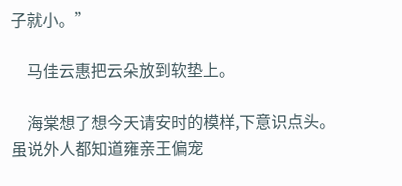子就小。”

    马佳云惠把云朵放到软垫上。

    海棠想了想今天请安时的模样,下意识点头。虽说外人都知道雍亲王偏宠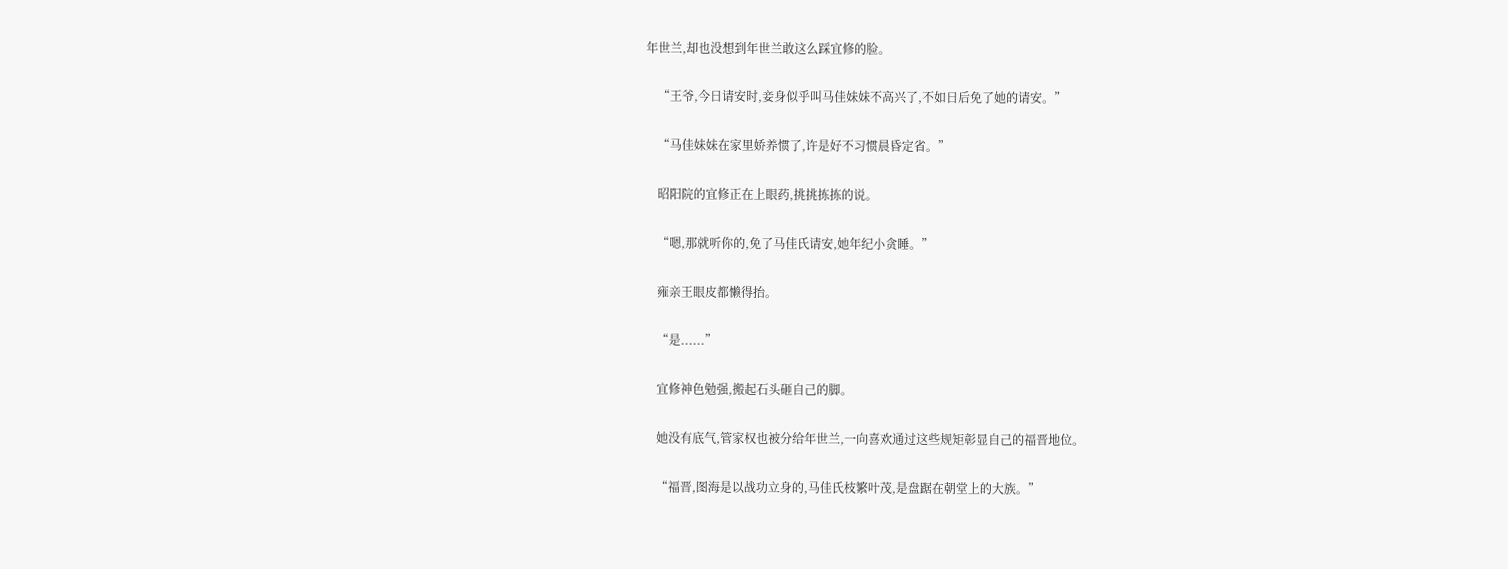年世兰,却也没想到年世兰敢这么踩宜修的脸。

    “王爷,今日请安时,妾身似乎叫马佳妹妹不高兴了,不如日后免了她的请安。”

    “马佳妹妹在家里娇养惯了,许是好不习惯晨昏定省。”

    昭阳院的宜修正在上眼药,挑挑拣拣的说。

    “嗯,那就听你的,免了马佳氏请安,她年纪小贪睡。”

    雍亲王眼皮都懒得抬。

    “是......”

    宜修神色勉强,搬起石头砸自己的脚。

    她没有底气,管家权也被分给年世兰,一向喜欢通过这些规矩彰显自己的福晋地位。

    “福晋,图海是以战功立身的,马佳氏枝繁叶茂,是盘踞在朝堂上的大族。”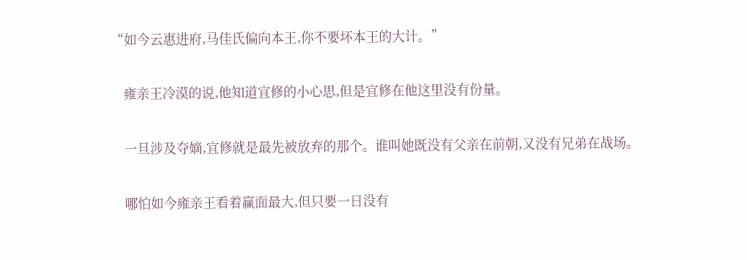“如今云惠进府,马佳氏偏向本王,你不要坏本王的大计。”

    雍亲王冷漠的说,他知道宜修的小心思,但是宜修在他这里没有份量。

    一旦涉及夺嫡,宜修就是最先被放弃的那个。谁叫她既没有父亲在前朝,又没有兄弟在战场。

    哪怕如今雍亲王看着赢面最大,但只要一日没有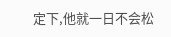定下,他就一日不会松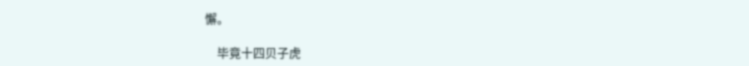懈。

    毕竟十四贝子虎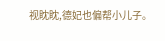视眈眈,德妃也偏帮小儿子。